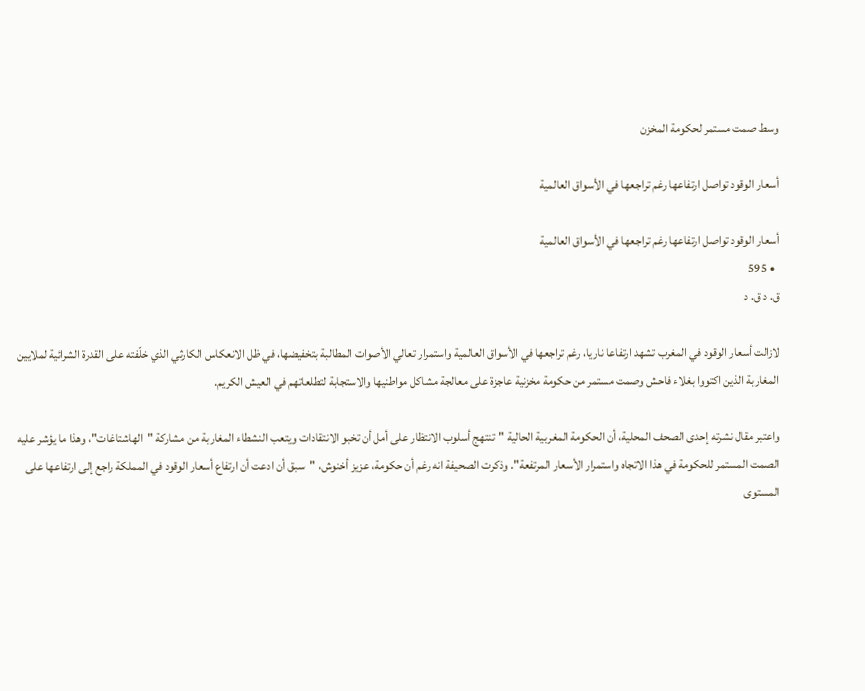وسط صمت مستمر لحكومة المخزن

أسعار الوقود تواصل ارتفاعها رغم تراجعها في الأسواق العالمية

أسعار الوقود تواصل ارتفاعها رغم تراجعها في الأسواق العالمية
  • 595
ق. د ق. د

لازالت أسعار الوقود في المغرب تشهد ارتفاعا ناريا، رغم تراجعها في الأسواق العالمية واستمرار تعالي الأصوات المطالبة بتخفيضها، في ظل الانعكاس الكارثي الذي خلّفته على القدرة الشرائية لملايين المغاربة الذين اكتووا بغلاء فاحش وصمت مستمر من حكومة مخزنية عاجزة على معالجة مشاكل مواطنيها والاستجابة لتطلعاتهم في العيش الكريم.

واعتبر مقال نشرته إحدى الصحف المحلية، أن الحكومة المغربية الحالية "تنتهج أسلوب الانتظار على أمل أن تخبو الانتقادات ويتعب النشطاء المغاربة من مشاركة "الهاشتاغات"، وهذا ما يؤشر عليه الصمت المستمر للحكومة في هذا الاتجاه واستمرار الأسعار المرتفعة". وذكرت الصحيفة انه رغم أن حكومة، عزيز أخنوش، "سبق أن ادعت أن ارتفاع أسعار الوقود في المملكة راجع إلى ارتفاعها على المستوى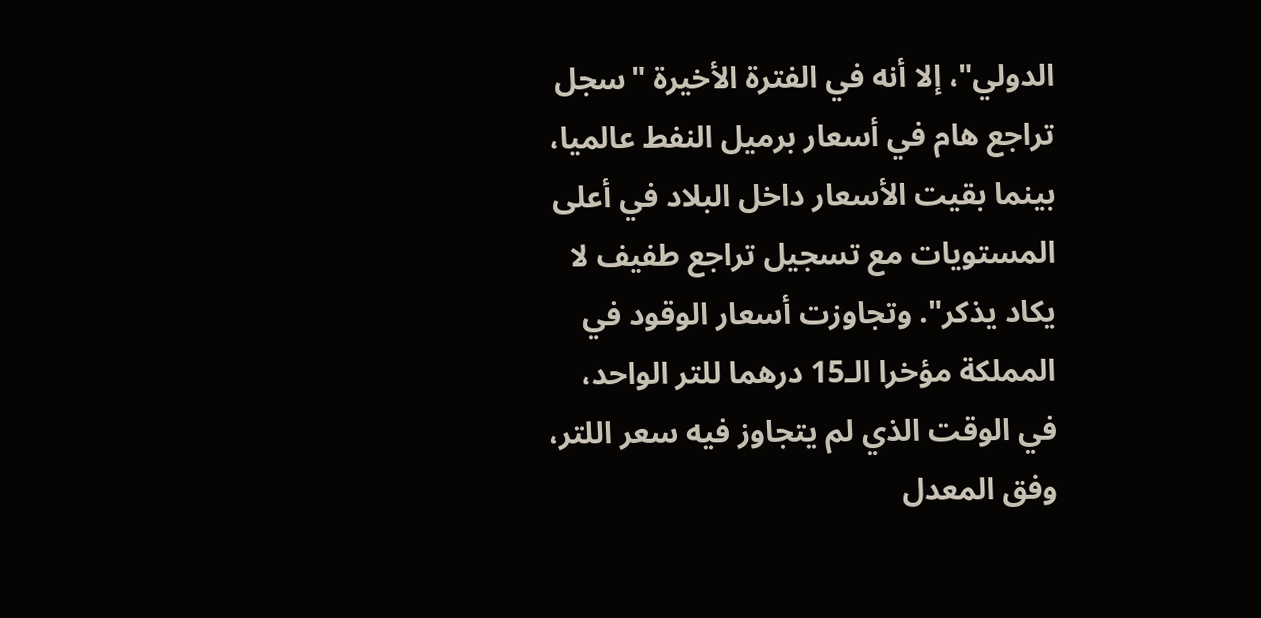الدولي"، إلا أنه في الفترة الأخيرة "سجل تراجع هام في أسعار برميل النفط عالميا، بينما بقيت الأسعار داخل البلاد في أعلى المستويات مع تسجيل تراجع طفيف لا يكاد يذكر". وتجاوزت أسعار الوقود في المملكة مؤخرا الـ15 درهما للتر الواحد، في الوقت الذي لم يتجاوز فيه سعر اللتر، وفق المعدل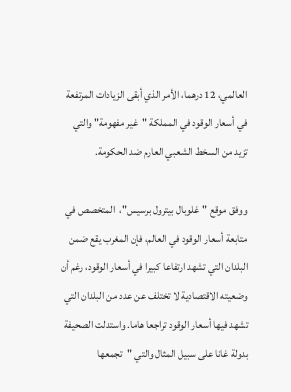العالمي، 12 درهما، الأمر الذي أبقى الزيادات المرتفعة في أسعار الوقود في المملكة "غير مفهومة" والتي تزيد من السخط الشعبي العارم ضد الحكومة.

ووفق موقع "غلوبال بيترول برسيس"،  المتخصص في متابعة أسعار الوقود في العالم، فإن المغرب يقع ضمن البلدان التي تشهد ارتفاعا كبيرا في أسعار الوقود، رغم أن وضعيته الاقتصادية لا تختلف عن عدد من البلدان التي تشهد فيها أسعار الوقود تراجعا هاما. واستدلت الصحيفة بدولة غانا على سبيل المثال والتي "تجمعها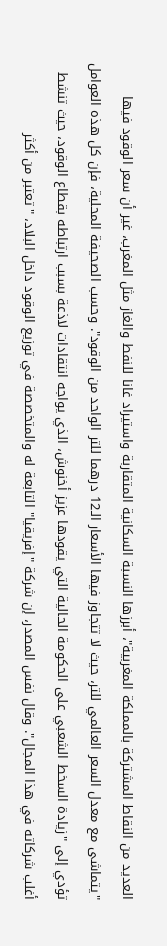العديد من النقاط المشتركة بالمملكة المغربية"، أبرزها النسبة السكانية المتقاربة واستيراد غانا للنفط والغاز مثل المغرب، غير أن سعر الوقود فيها "يتماشى مع معدل السعر العالمي للتر، حيث لا تتجاوز فيها الأسعار الـ12 درهما للتر الواحد من الوقود". وحسب الصحيفة المحلية، فإن كل هذه العوامل تؤدي إلى "زيادة السخط الشعبي على الحكومة الحالية التي يقودها عزيز أخنوش، الذي يواجه انتقادات لاذعة بسبب ارتباطه بقطاع الوقود، حيث تنشط أغلب شركاته في هذا المجال". وقال نفس المصدر، إن شركة "إفريقيا" التابعة له والمتخصصة في توزيع الوقود داخل البلاد، "تعتبر من أكثر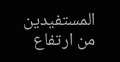المستفيدين من ارتفاع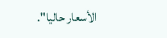الأسعار حاليا".